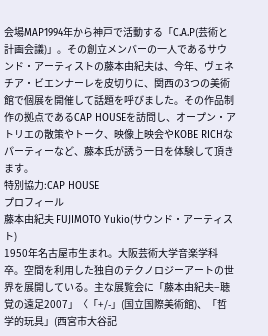会場MAP1994年から神戸で活動する「C.A.P(芸術と計画会議)」。その創立メンバーの一人であるサウンド・アーティストの藤本由紀夫は、今年、ヴェネチア・ビエンナーレを皮切りに、関西の3つの美術館で個展を開催して話題を呼びました。その作品制作の拠点であるCAP HOUSEを訪問し、オープン・アトリエの散策やトーク、映像上映会やKOBE RICHなパーティーなど、藤本氏が誘う一日を体験して頂きます。
特別協力:CAP HOUSE
プロフィール
藤本由紀夫 FUJIMOTO Yukio(サウンド・アーティスト)
1950年名古屋市生まれ。大阪芸術大学音楽学科卒。空間を利用した独自のテクノロジーアートの世界を展開している。主な展覧会に「藤本由紀夫−聴覚の遠足2007」〈「+/-」(国立国際美術館)、「哲学的玩具」(西宮市大谷記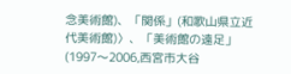念美術館)、「関係」(和歌山県立近代美術館)〉、「美術館の遠足」(1997〜2006,西宮市大谷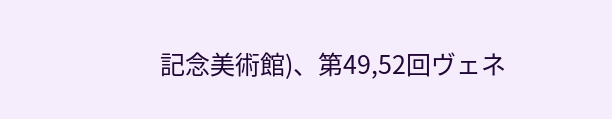記念美術館)、第49,52回ヴェネ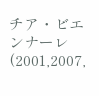チア・ビエンナーレ(2001,2007,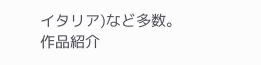イタリア)など多数。
作品紹介